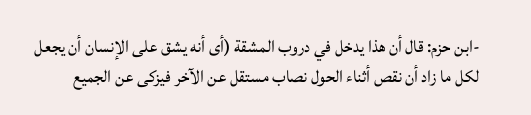-ابن حزم: قال أن هذا يدخل في دروب المشقة (أى أنه يشق على الإنسان أن يجعل لكل ما زاد أن نقص أثناء الحول نصاب مستقل عن الآخر فيزكى عن الجميع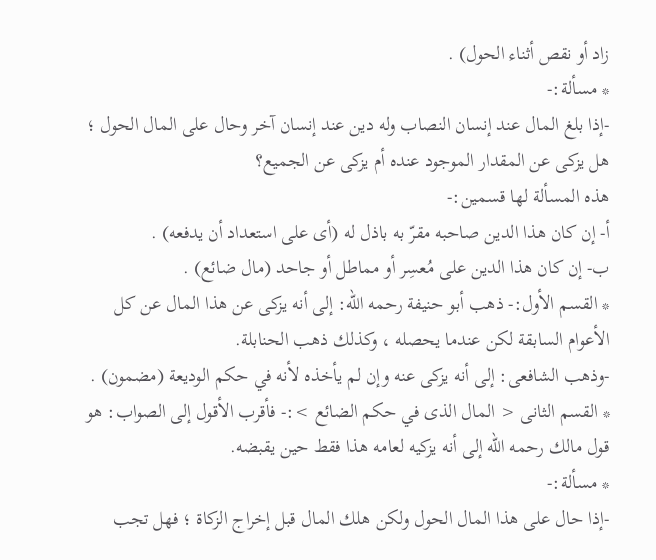زاد أو نقص أثناء الحول) .
* مسألة:-
-إذا بلغ المال عند إنسان النصاب وله دين عند إنسان آخر وحال على المال الحول ؛ هل يزكى عن المقدار الموجود عنده أم يزكى عن الجميع؟
هذه المسألة لها قسمين:-
أ- إن كان هذا الدين صاحبه مقرّ به باذل له (أى على استعداد أن يدفعه) .
ب- إن كان هذا الدين على مُعسِر أو مماطل أو جاحد (مال ضائع) .
* القسم الأول:- ذهب أبو حنيفة رحمه الله: إلى أنه يزكى عن هذا المال عن كل الأعوام السابقة لكن عندما يحصله ، وكذلك ذهب الحنابلة.
-وذهب الشافعى: إلى أنه يزكى عنه وإن لم يأخذه لأنه في حكم الوديعة (مضمون) .
* القسم الثانى < المال الذى في حكم الضائع >:- فأقرب الأقول إلى الصواب: هو قول مالك رحمه الله إلى أنه يزكيه لعامه هذا فقط حين يقبضه.
* مسألة:-
-إذا حال على هذا المال الحول ولكن هلك المال قبل إخراج الزكاة ؛ فهل تجب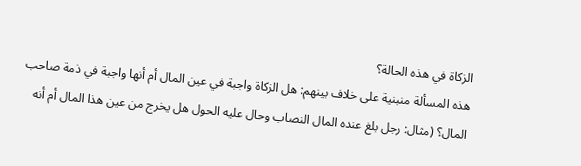الزكاة في هذه الحالة؟
هذه المسألة منبنية على خلاف بينهم: هل الزكاة واجبة في عين المال أم أنها واجبة في ذمة صاحب المال؟ (مثال: رجل بلغ عنده المال النصاب وحال عليه الحول هل يخرج من عين هذا المال أم أنه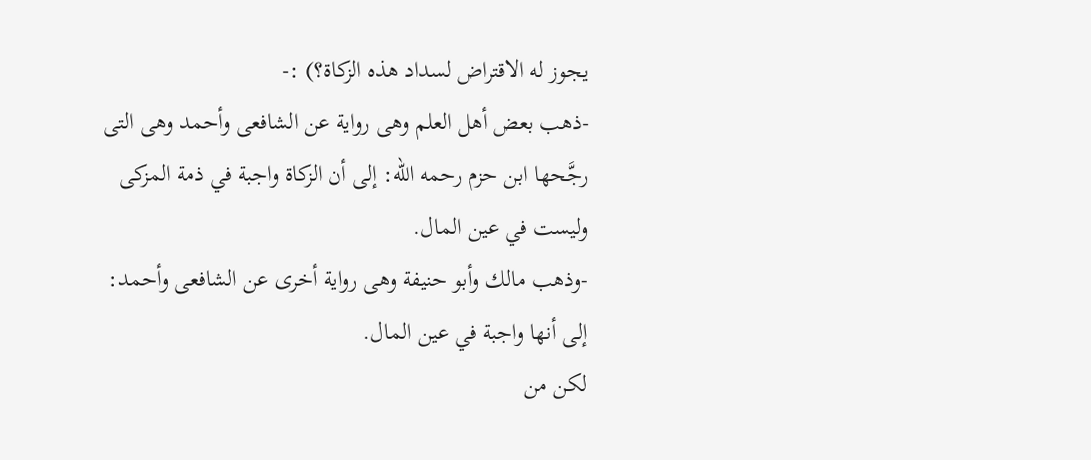يجوز له الاقتراض لسداد هذه الزكاة؟) :-
-ذهب بعض أهل العلم وهى رواية عن الشافعى وأحمد وهى التى رجَّحها ابن حزم رحمه الله: إلى أن الزكاة واجبة في ذمة المزكى وليست في عين المال.
-وذهب مالك وأبو حنيفة وهى رواية أخرى عن الشافعى وأحمد: إلى أنها واجبة في عين المال.
لكن من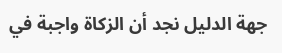جهة الدليل نجد أن الزكاة واجبة في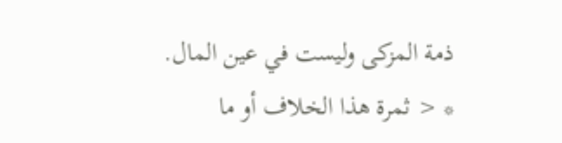ذمة المزكى وليست في عين المال.
* < ثمرة هذا الخلاف أو ما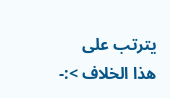يترتب على هذا الخلاف >:-